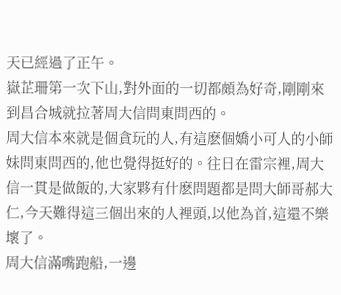天已經過了正午。
嶽芷珊第一次下山,對外面的一切都頗為好奇,剛剛來到昌合城就拉著周大信問東問西的。
周大信本來就是個貪玩的人,有這麽個嬌小可人的小師妹問東問西的,他也覺得挺好的。往日在雷宗裡,周大信一貫是做飯的,大家夥有什麽問題都是問大師哥郝大仁,今天難得這三個出來的人裡頭,以他為首,這還不樂壞了。
周大信滿嘴跑船,一邊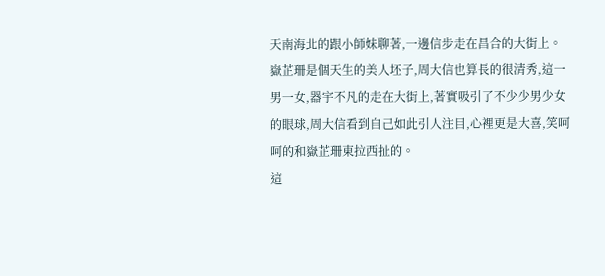天南海北的跟小師妹聊著,一邊信步走在昌合的大街上。
嶽芷珊是個天生的美人坯子,周大信也算長的很清秀,這一男一女,器宇不凡的走在大街上,著實吸引了不少少男少女的眼球,周大信看到自己如此引人注目,心裡更是大喜,笑呵呵的和嶽芷珊東拉西扯的。
這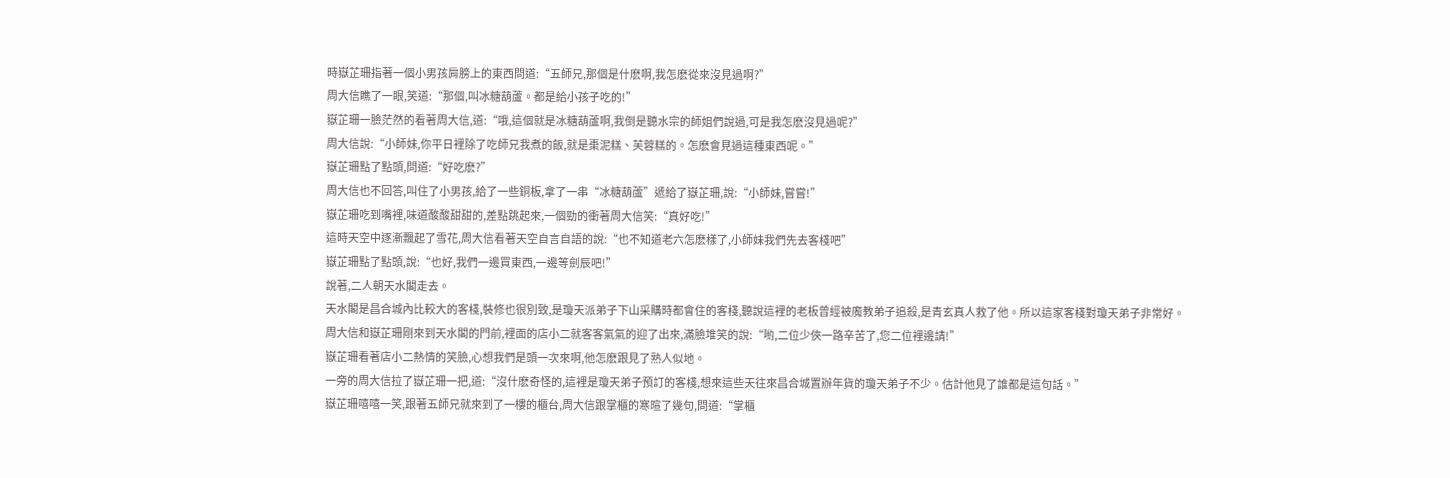時嶽芷珊指著一個小男孩肩膀上的東西問道:“五師兄,那個是什麽啊,我怎麽從來沒見過啊?”
周大信瞧了一眼,笑道:“那個,叫冰糖葫蘆。都是給小孩子吃的!”
嶽芷珊一臉茫然的看著周大信,道:“哦,這個就是冰糖葫蘆啊,我倒是聽水宗的師姐們說過,可是我怎麽沒見過呢?”
周大信說:“小師妹,你平日裡除了吃師兄我煮的飯,就是棗泥糕、芙蓉糕的。怎麽會見過這種東西呢。”
嶽芷珊點了點頭,問道:“好吃麽?”
周大信也不回答,叫住了小男孩,給了一些銅板,拿了一串“冰糖葫蘆”遞給了嶽芷珊,說:“小師妹,嘗嘗!”
嶽芷珊吃到嘴裡,味道酸酸甜甜的,差點跳起來,一個勁的衝著周大信笑:“真好吃!”
這時天空中逐漸飄起了雪花,周大信看著天空自言自語的說:“也不知道老六怎麽樣了,小師妹我們先去客棧吧”
嶽芷珊點了點頭,說:“也好,我們一邊買東西,一邊等劍辰吧!”
說著,二人朝天水閣走去。
天水閣是昌合城內比較大的客棧,裝修也很別致,是瓊天派弟子下山采購時都會住的客棧,聽說這裡的老板曾經被魔教弟子追殺,是青玄真人救了他。所以這家客棧對瓊天弟子非常好。
周大信和嶽芷珊剛來到天水閣的門前,裡面的店小二就客客氣氣的迎了出來,滿臉堆笑的說:“喲,二位少俠一路辛苦了,您二位裡邊請!”
嶽芷珊看著店小二熱情的笑臉,心想我們是頭一次來啊,他怎麽跟見了熟人似地。
一旁的周大信拉了嶽芷珊一把,道:“沒什麽奇怪的,這裡是瓊天弟子預訂的客棧,想來這些天往來昌合城置辦年貨的瓊天弟子不少。估計他見了誰都是這句話。”
嶽芷珊嘻嘻一笑,跟著五師兄就來到了一樓的櫃台,周大信跟掌櫃的寒暄了幾句,問道:“掌櫃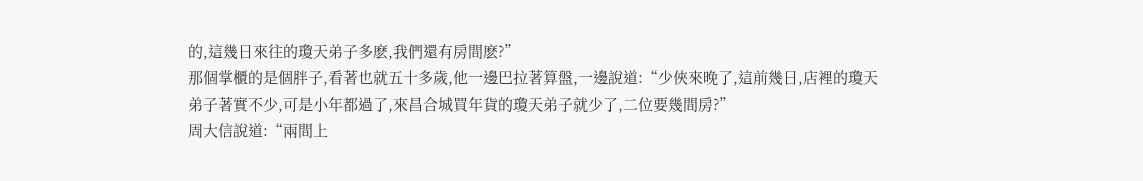的,這幾日來往的瓊天弟子多麽,我們還有房間麽?”
那個掌櫃的是個胖子,看著也就五十多歲,他一邊巴拉著算盤,一邊說道:“少俠來晚了,這前幾日,店裡的瓊天弟子著實不少,可是小年都過了,來昌合城買年貨的瓊天弟子就少了,二位要幾間房?”
周大信說道:“兩間上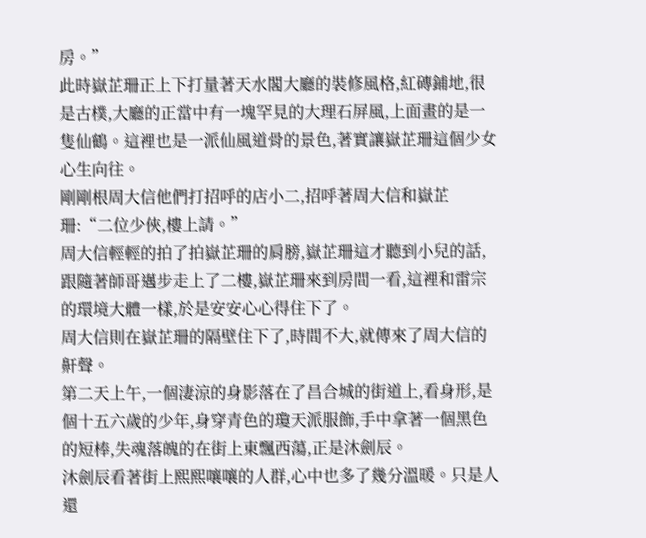房。”
此時嶽芷珊正上下打量著天水閣大廳的裝修風格,紅磚鋪地,很是古樸,大廳的正當中有一塊罕見的大理石屏風,上面畫的是一隻仙鶴。這裡也是一派仙風道骨的景色,著實讓嶽芷珊這個少女心生向往。
剛剛根周大信他們打招呼的店小二,招呼著周大信和嶽芷珊:“二位少俠,樓上請。”
周大信輕輕的拍了拍嶽芷珊的肩膀,嶽芷珊這才聽到小兒的話,跟隨著師哥邁步走上了二樓,嶽芷珊來到房間一看,這裡和雷宗的環境大體一樣,於是安安心心得住下了。
周大信則在嶽芷珊的隔壁住下了,時間不大,就傳來了周大信的鼾聲。
第二天上午,一個淒涼的身影落在了昌合城的街道上,看身形,是個十五六歲的少年,身穿青色的瓊天派服飾,手中拿著一個黑色的短棒,失魂落魄的在街上東飄西蕩,正是沐劍辰。
沐劍辰看著街上熙熙嚷嚷的人群,心中也多了幾分溫暖。只是人還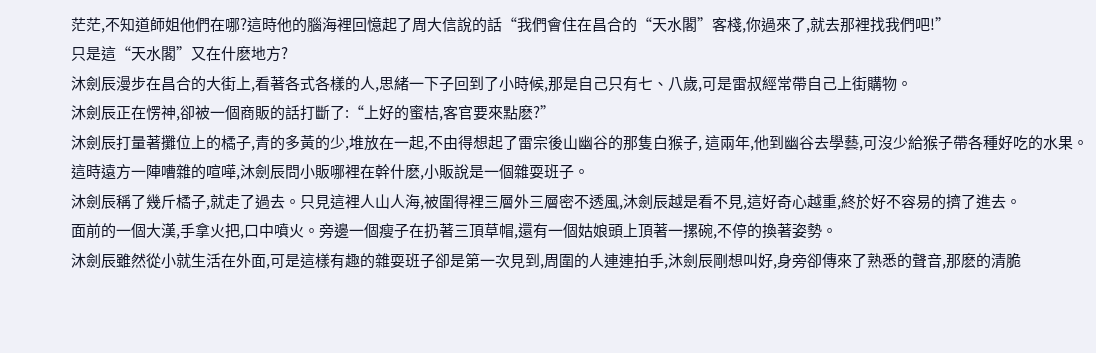茫茫,不知道師姐他們在哪?這時他的腦海裡回憶起了周大信說的話“我們會住在昌合的“天水閣”客棧,你過來了,就去那裡找我們吧!”
只是這“天水閣”又在什麽地方?
沐劍辰漫步在昌合的大街上,看著各式各樣的人,思緒一下子回到了小時候,那是自己只有七、八歲,可是雷叔經常帶自己上街購物。
沐劍辰正在愣神,卻被一個商販的話打斷了:“上好的蜜桔,客官要來點麽?”
沐劍辰打量著攤位上的橘子,青的多黃的少,堆放在一起,不由得想起了雷宗後山幽谷的那隻白猴子, 這兩年,他到幽谷去學藝,可沒少給猴子帶各種好吃的水果。
這時遠方一陣嘈雜的喧嘩,沐劍辰問小販哪裡在幹什麽,小販說是一個雜耍班子。
沐劍辰稱了幾斤橘子,就走了過去。只見這裡人山人海,被圍得裡三層外三層密不透風,沐劍辰越是看不見,這好奇心越重,終於好不容易的擠了進去。
面前的一個大漢,手拿火把,口中噴火。旁邊一個瘦子在扔著三頂草帽,還有一個姑娘頭上頂著一摞碗,不停的換著姿勢。
沐劍辰雖然從小就生活在外面,可是這樣有趣的雜耍班子卻是第一次見到,周圍的人連連拍手,沐劍辰剛想叫好,身旁卻傳來了熟悉的聲音,那麽的清脆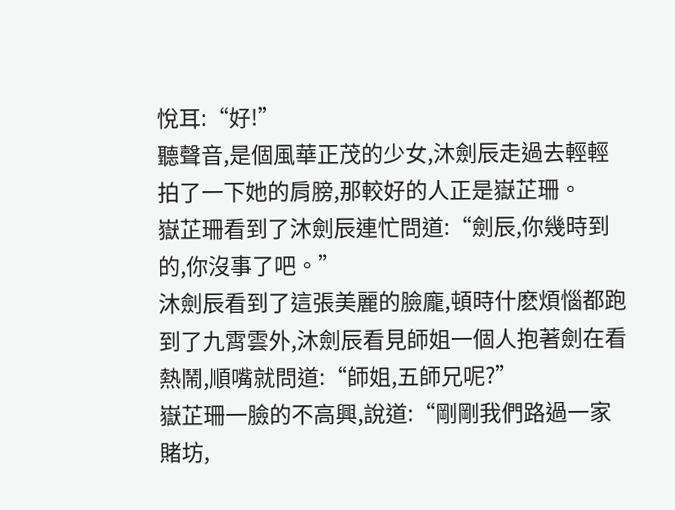悅耳:“好!”
聽聲音,是個風華正茂的少女,沐劍辰走過去輕輕拍了一下她的肩膀,那較好的人正是嶽芷珊。
嶽芷珊看到了沐劍辰連忙問道:“劍辰,你幾時到的,你沒事了吧。”
沐劍辰看到了這張美麗的臉龐,頓時什麽煩惱都跑到了九霄雲外,沐劍辰看見師姐一個人抱著劍在看熱鬧,順嘴就問道:“師姐,五師兄呢?”
嶽芷珊一臉的不高興,說道:“剛剛我們路過一家賭坊,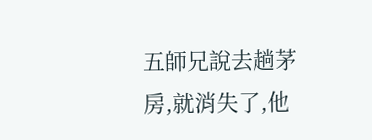五師兄說去趟茅房,就消失了,他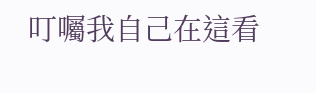叮囑我自己在這看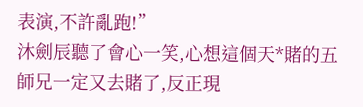表演,不許亂跑!”
沐劍辰聽了會心一笑,心想這個天*賭的五師兄一定又去賭了,反正現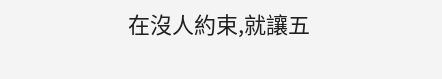在沒人約束,就讓五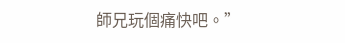師兄玩個痛快吧。”